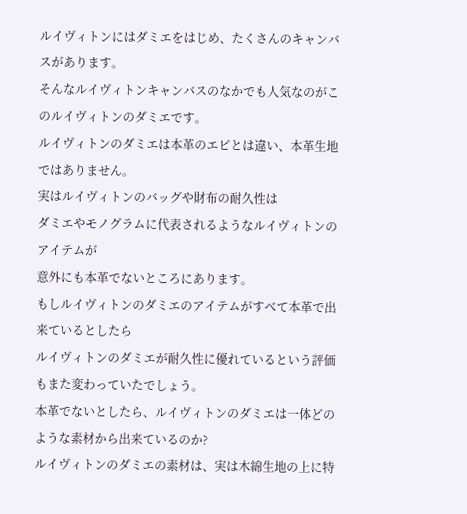ルイヴィトンにはダミエをはじめ、たくさんのキャンバスがあります。
そんなルイヴィトンキャンバスのなかでも人気なのがこのルイヴィトンのダミエです。
ルイヴィトンのダミエは本革のエピとは違い、本革生地ではありません。
実はルイヴィトンのバッグや財布の耐久性は
ダミエやモノグラムに代表されるようなルイヴィトンのアイテムが
意外にも本革でないところにあります。
もしルイヴィトンのダミエのアイテムがすべて本革で出来ているとしたら
ルイヴィトンのダミエが耐久性に優れているという評価もまた変わっていたでしょう。
本革でないとしたら、ルイヴィトンのダミエは一体どのような素材から出来ているのか?
ルイヴィトンのダミエの素材は、実は木綿生地の上に特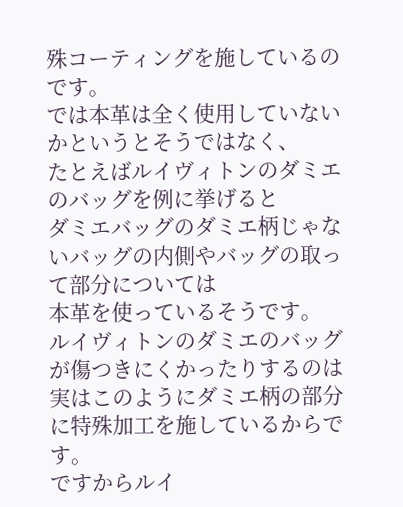殊コーティングを施しているのです。
では本革は全く使用していないかというとそうではなく、
たとえばルイヴィトンのダミエのバッグを例に挙げると
ダミエバッグのダミエ柄じゃないバッグの内側やバッグの取って部分については
本革を使っているそうです。
ルイヴィトンのダミエのバッグが傷つきにくかったりするのは
実はこのようにダミエ柄の部分に特殊加工を施しているからです。
ですからルイ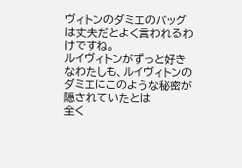ヴィトンのダミエのバッグは丈夫だとよく言われるわけですね。
ルイヴィトンがずっと好きなわたしも、ルイヴィトンのダミエにこのような秘密が隠されていたとは
全く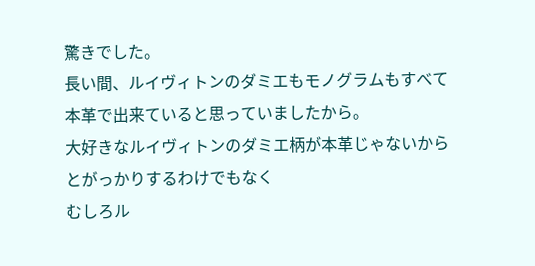驚きでした。
長い間、ルイヴィトンのダミエもモノグラムもすべて本革で出来ていると思っていましたから。
大好きなルイヴィトンのダミエ柄が本革じゃないからとがっかりするわけでもなく
むしろル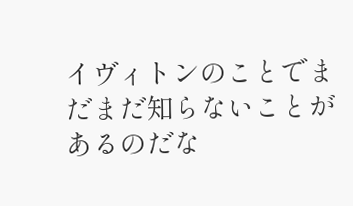イヴィトンのことでまだまだ知らないことがあるのだな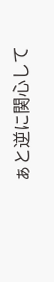ぁと逆に関心して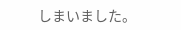しまいました。